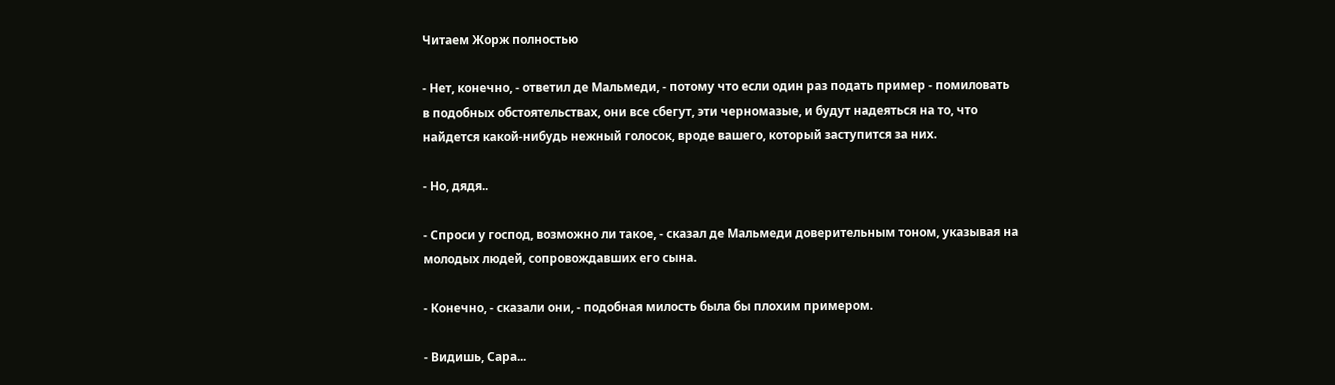Читаем Жорж полностью

- Нет, конечно, - ответил де Мальмеди, - потому что если один раз подать пример - помиловать в подобных обстоятельствах, они все сбегут, эти черномазые, и будут надеяться на то, что найдется какой-нибудь нежный голосок, вроде вашего, который заступится за них.

- Но, дядя..

- Спроси у господ, возможно ли такое, - сказал де Мальмеди доверительным тоном, указывая на молодых людей, сопровождавших его сына.

- Конечно, - сказали они, - подобная милость была бы плохим примером.

- Видишь, Сара...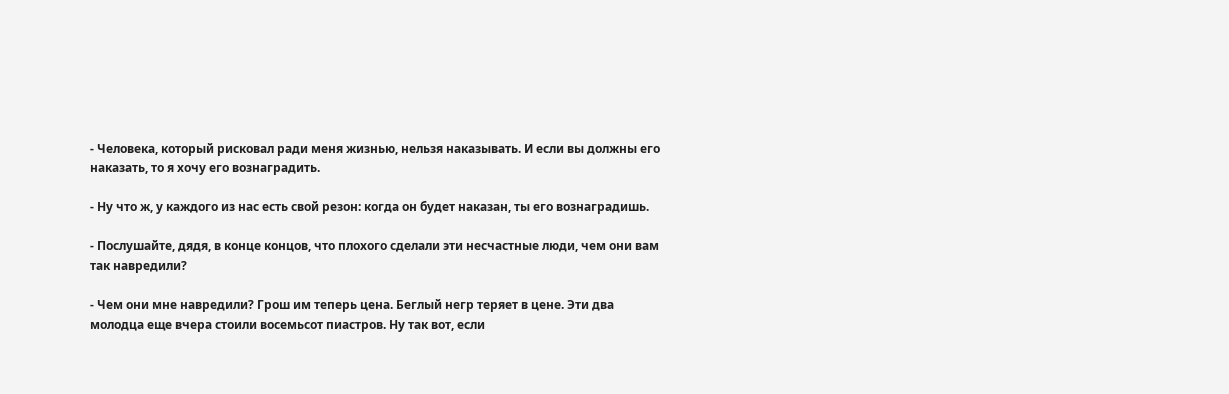- Человека, который рисковал ради меня жизнью, нельзя наказывать. И если вы должны его наказать, то я хочу его вознаградить.

- Ну что ж, у каждого из нас есть свой резон: когда он будет наказан, ты его вознаградишь.

- Послушайте, дядя, в конце концов, что плохого сделали эти несчастные люди, чем они вам так навредили?

- Чем они мне навредили? Грош им теперь цена. Беглый негр теряет в цене. Эти два молодца еще вчера стоили восемьсот пиастров. Ну так вот, если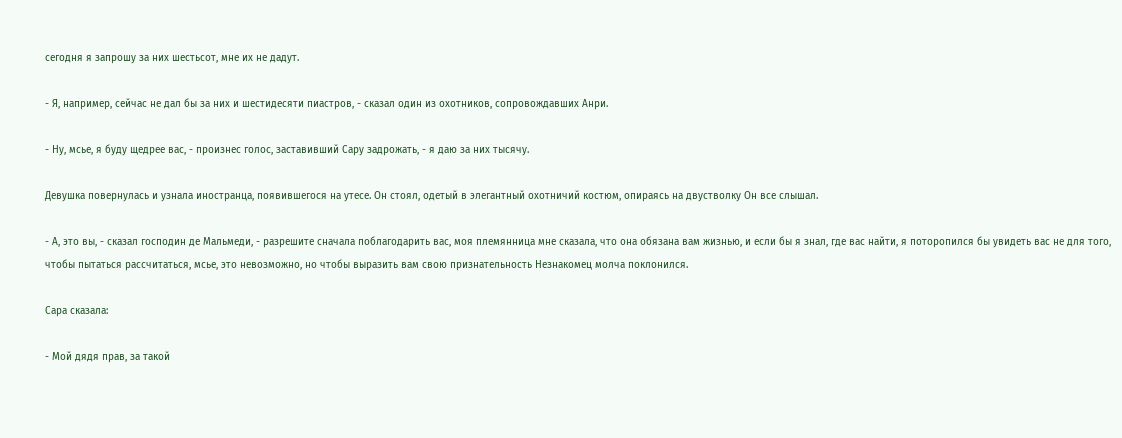сегодня я запрошу за них шестьсот, мне их не дадут.

- Я, например, сейчас не дал бы за них и шестидесяти пиастров, - сказал один из охотников, сопровождавших Анри.

- Ну, мсье, я буду щедрее вас, - произнес голос, заставивший Сару задрожать, - я даю за них тысячу.

Девушка повернулась и узнала иностранца, появившегося на утесе. Он стоял, одетый в элегантный охотничий костюм, опираясь на двустволку Он все слышал.

- А, это вы, - сказал господин де Мальмеди, - разрешите сначала поблагодарить вас, моя племянница мне сказала, что она обязана вам жизнью, и если бы я знал, где вас найти, я поторопился бы увидеть вас не для того, чтобы пытаться рассчитаться, мсье, это невозможно, но чтобы выразить вам свою признательность Незнакомец молча поклонился.

Сара сказала:

- Мой дядя прав, за такой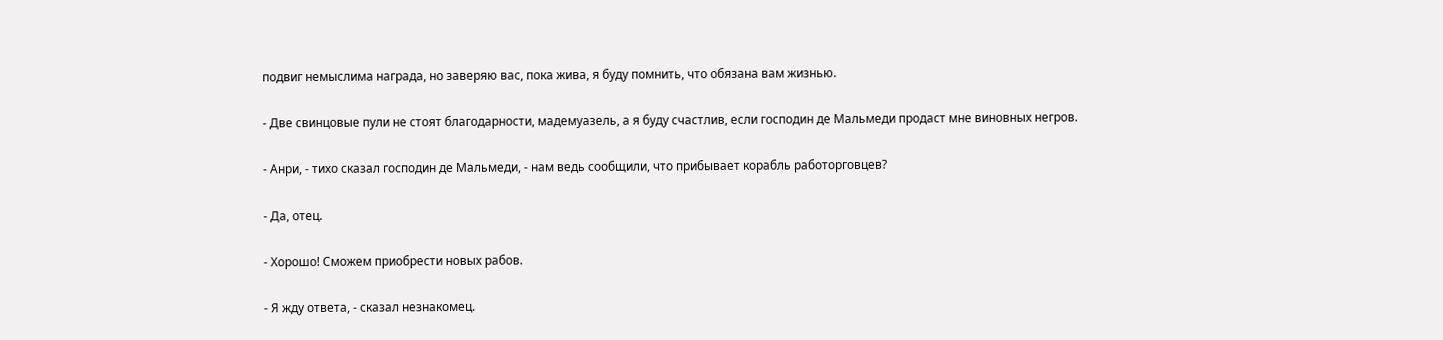подвиг немыслима награда, но заверяю вас, пока жива, я буду помнить, что обязана вам жизнью.

- Две свинцовые пули не стоят благодарности, мадемуазель, а я буду счастлив, если господин де Мальмеди продаст мне виновных негров.

- Анри, - тихо сказал господин де Мальмеди, - нам ведь сообщили, что прибывает корабль работорговцев?

- Да, отец.

- Хорошо! Сможем приобрести новых рабов.

- Я жду ответа, - сказал незнакомец.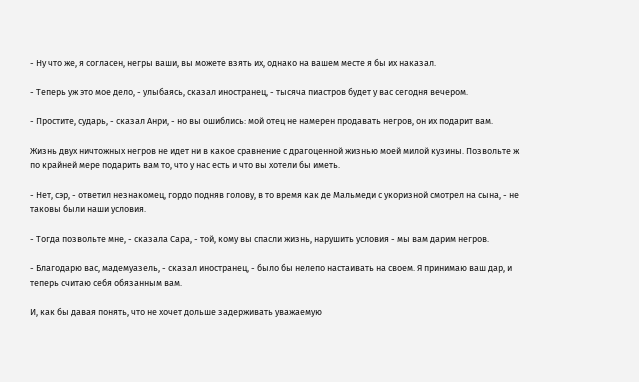- Ну что же, я согласен, негры ваши, вы можете взять их, однако на вашем месте я бы их наказал.

- Теперь уж это мое дело, - улыбаясь, сказал иностранец, - тысяча пиастров будет у вас сегодня вечером.

- Простите, сударь, - сказал Анри, - но вы ошиблись: мой отец не намерен продавать негров, он их подарит вам.

Жизнь двух ничтожных негров не идет ни в какое сравнение с драгоценной жизнью моей милой кузины. Позвольте ж по крайней мере подарить вам то, что у нас есть и что вы хотели бы иметь.

- Нет, сэр, - ответил незнакомец, гордо подняв голову, в то время как де Мальмеди с укоризной смотрел на сына, - не таковы были наши условия.

- Тогда позвольте мне, - сказала Сара, - той, кому вы спасли жизнь, нарушить условия - мы вам дарим негров.

- Благодарю вас, мадемуазель, - сказал иностранец, - было бы нелепо настаивать на своем. Я принимаю ваш дар, и теперь считаю себя обязанным вам.

И, как бы давая понять, что не хочет дольше задерживать уважаемую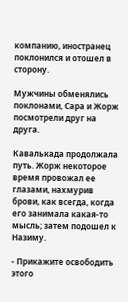компанию, иностранец поклонился и отошел в сторону.

Мужчины обменялись поклонами, Сара и Жорж посмотрели друг на друга.

Кавалькада продолжала путь. Жорж некоторое время провожал ее глазами, нахмурив брови, как всегда, когда его занимала какая-то мысль; затем подошел к Назиму.

- Прикажите освободить этого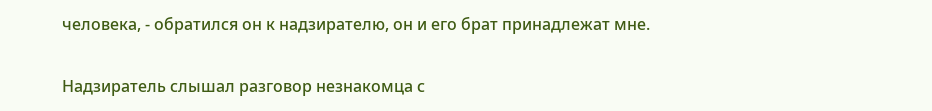человека, - обратился он к надзирателю, он и его брат принадлежат мне.

Надзиратель слышал разговор незнакомца с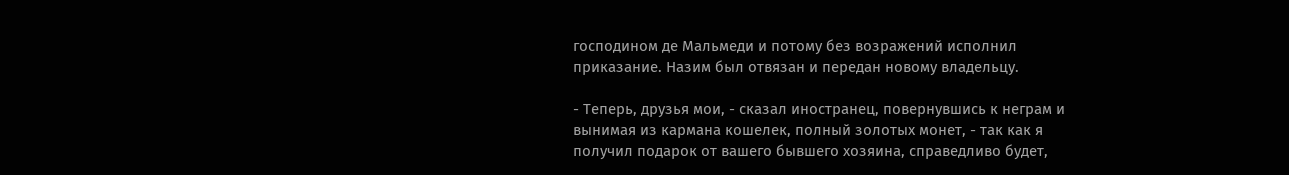господином де Мальмеди и потому без возражений исполнил приказание. Назим был отвязан и передан новому владельцу.

- Теперь, друзья мои, - сказал иностранец, повернувшись к неграм и вынимая из кармана кошелек, полный золотых монет, - так как я получил подарок от вашего бывшего хозяина, справедливо будет,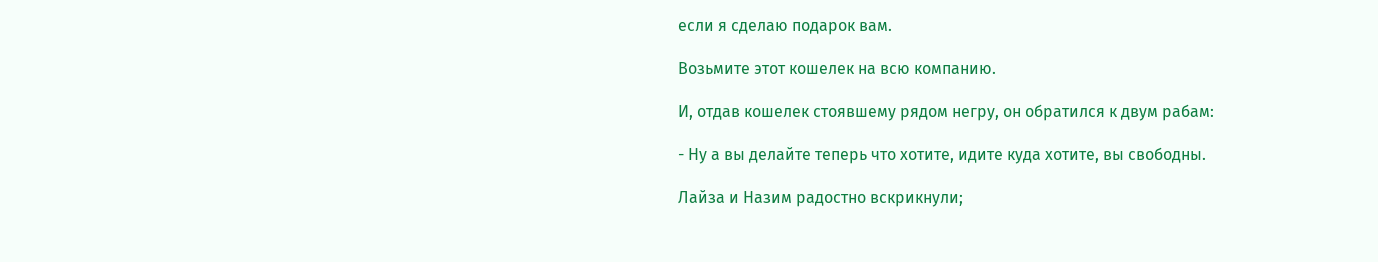если я сделаю подарок вам.

Возьмите этот кошелек на всю компанию.

И, отдав кошелек стоявшему рядом негру, он обратился к двум рабам:

- Ну а вы делайте теперь что хотите, идите куда хотите, вы свободны.

Лайза и Назим радостно вскрикнули;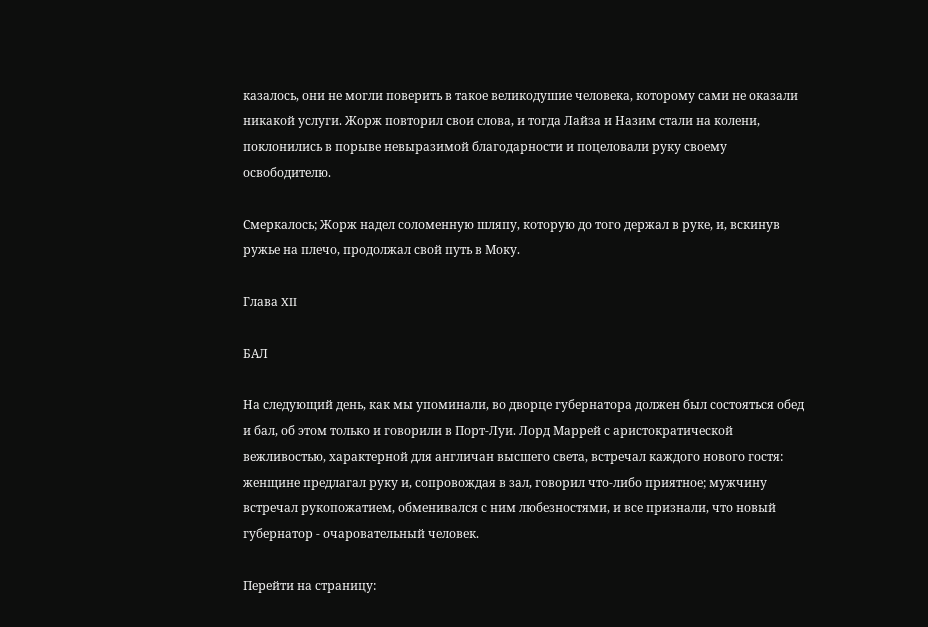казалось, они не могли поверить в такое великодушие человека, которому сами не оказали никакой услуги. Жорж повторил свои слова, и тогда Лайза и Назим стали на колени, поклонились в порыве невыразимой благодарности и поцеловали руку своему освободителю.

Смеркалось; Жорж надел соломенную шляпу, которую до того держал в руке, и, вскинув ружье на плечо, продолжал свой путь в Моку.

Глава XII

БАЛ

На следующий день, как мы упоминали, во дворце губернатора должен был состояться обед и бал, об этом только и говорили в Порт-Луи. Лорд Маррей с аристократической вежливостью, характерной для англичан высшего света, встречал каждого нового гостя: женщине предлагал руку и, сопровождая в зал, говорил что-либо приятное; мужчину встречал рукопожатием, обменивался с ним любезностями, и все признали, что новый губернатор - очаровательный человек.

Перейти на страницу: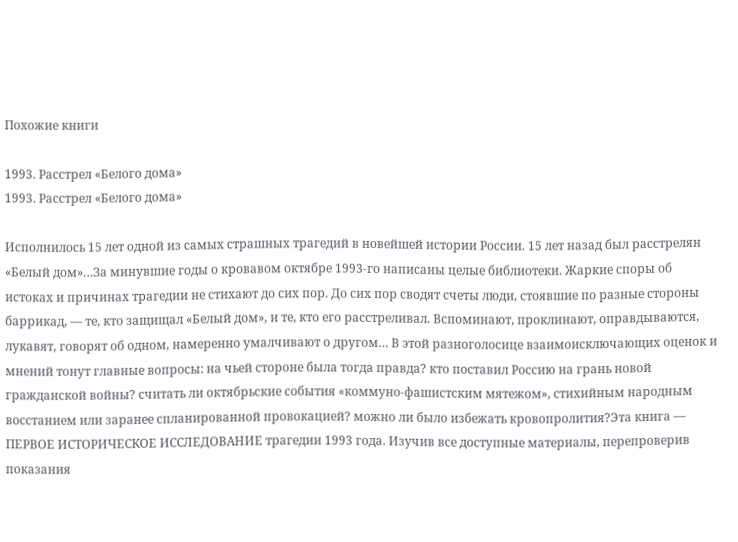Похожие книги

1993. Расстрел «Белого дома»
1993. Расстрел «Белого дома»

Исполнилось 15 лет одной из самых страшных трагедий в новейшей истории России. 15 лет назад был расстрелян «Белый дом»…За минувшие годы о кровавом октябре 1993-го написаны целые библиотеки. Жаркие споры об истоках и причинах трагедии не стихают до сих пор. До сих пор сводят счеты люди, стоявшие по разные стороны баррикад, — те, кто защищал «Белый дом», и те, кто его расстреливал. Вспоминают, проклинают, оправдываются, лукавят, говорят об одном, намеренно умалчивают о другом… В этой разноголосице взаимоисключающих оценок и мнений тонут главные вопросы: на чьей стороне была тогда правда? кто поставил Россию на грань новой гражданской войны? считать ли октябрьские события «коммуно-фашистским мятежом», стихийным народным восстанием или заранее спланированной провокацией? можно ли было избежать кровопролития?Эта книга — ПЕРВОЕ ИСТОРИЧЕСКОЕ ИССЛЕДОВАНИЕ трагедии 1993 года. Изучив все доступные материалы, перепроверив показания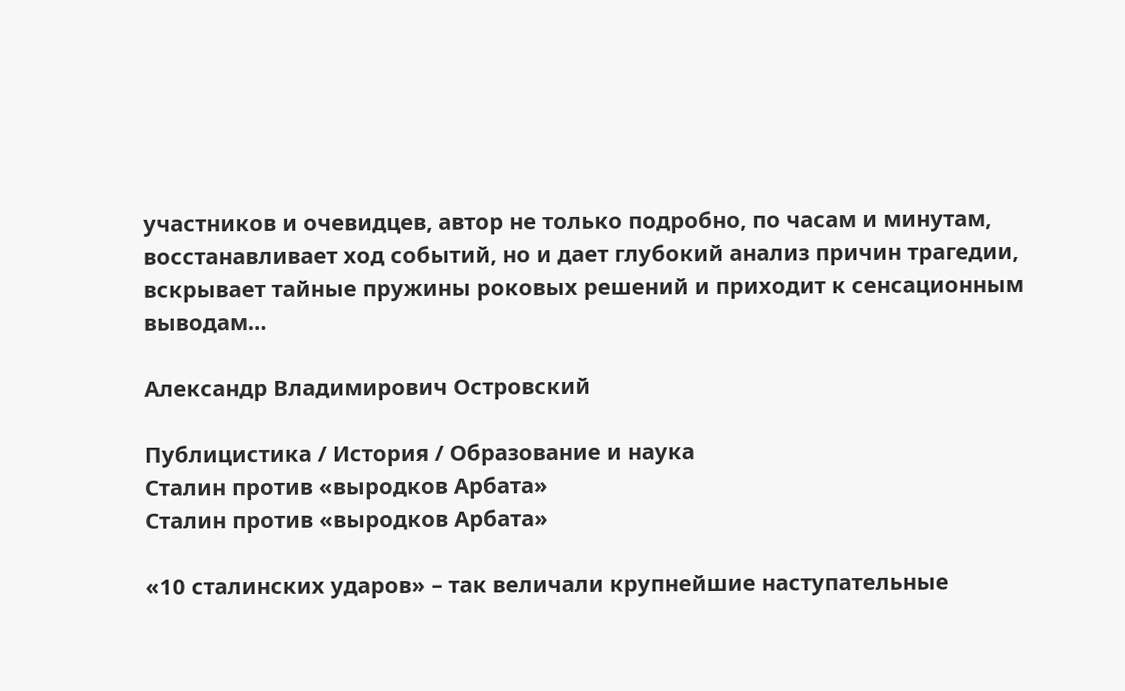участников и очевидцев, автор не только подробно, по часам и минутам, восстанавливает ход событий, но и дает глубокий анализ причин трагедии, вскрывает тайные пружины роковых решений и приходит к сенсационным выводам…

Александр Владимирович Островский

Публицистика / История / Образование и наука
Сталин против «выродков Арбата»
Сталин против «выродков Арбата»

«10 сталинских ударов» – так величали крупнейшие наступательные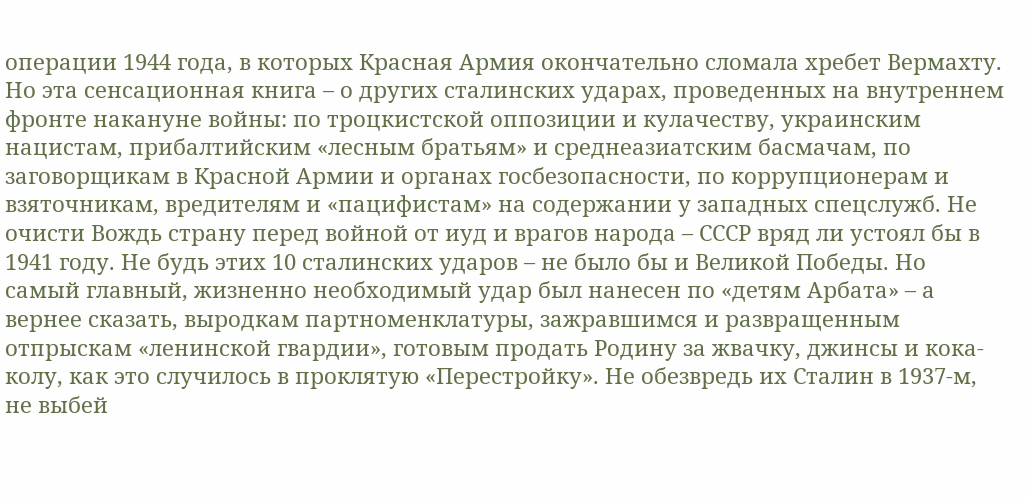операции 1944 года, в которых Красная Армия окончательно сломала хребет Вермахту. Но эта сенсационная книга – о других сталинских ударах, проведенных на внутреннем фронте накануне войны: по троцкистской оппозиции и кулачеству, украинским нацистам, прибалтийским «лесным братьям» и среднеазиатским басмачам, по заговорщикам в Красной Армии и органах госбезопасности, по коррупционерам и взяточникам, вредителям и «пацифистам» на содержании у западных спецслужб. Не очисти Вождь страну перед войной от иуд и врагов народа – СССР вряд ли устоял бы в 1941 году. Не будь этих 10 сталинских ударов – не было бы и Великой Победы. Но самый главный, жизненно необходимый удар был нанесен по «детям Арбата» – а вернее сказать, выродкам партноменклатуры, зажравшимся и развращенным отпрыскам «ленинской гвардии», готовым продать Родину за жвачку, джинсы и кока-колу, как это случилось в проклятую «Перестройку». Не обезвредь их Сталин в 1937-м, не выбей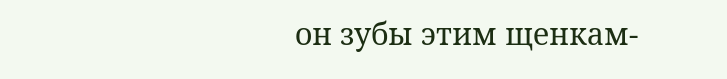он зубы этим щенкам-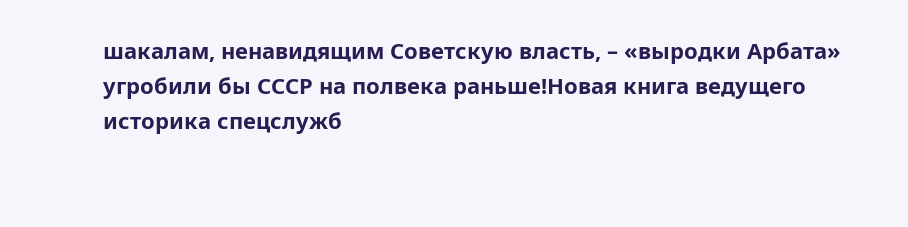шакалам, ненавидящим Советскую власть, – «выродки Арбата» угробили бы СССР на полвека раньше!Новая книга ведущего историка спецслужб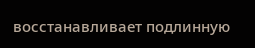восстанавливает подлинную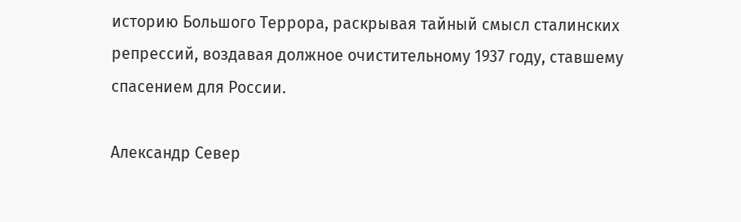историю Большого Террора, раскрывая тайный смысл сталинских репрессий, воздавая должное очистительному 1937 году, ставшему спасением для России.

Александр Север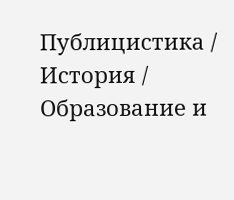Публицистика / История / Образование и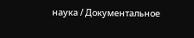наука / Документальное